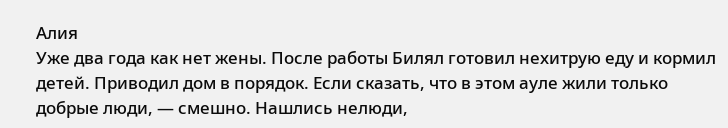Алия
Уже два года как нет жены. После работы Билял готовил нехитрую еду и кормил детей. Приводил дом в порядок. Если сказать, что в этом ауле жили только добрые люди, — смешно. Нашлись нелюди,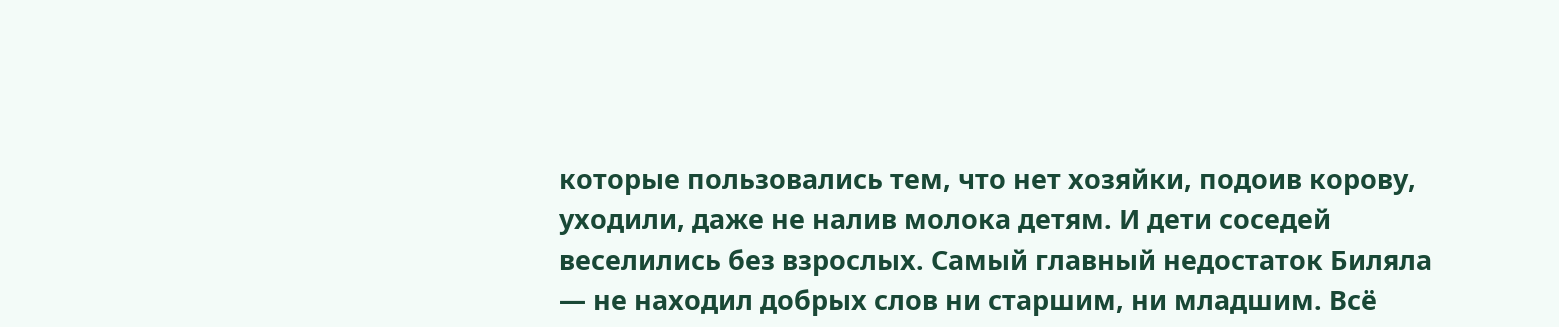которые пользовались тем, что нет хозяйки, подоив корову, уходили, даже не налив молока детям. И дети соседей веселились без взрослых. Самый главный недостаток Биляла — не находил добрых слов ни старшим, ни младшим. Всё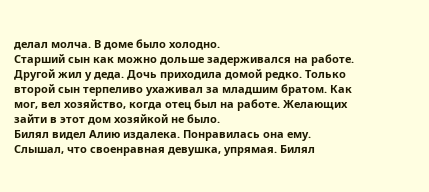делал молча. В доме было холодно.
Старший сын как можно дольше задерживался на работе. Другой жил у деда. Дочь приходила домой редко. Только второй сын терпеливо ухаживал за младшим братом. Как мог, вел хозяйство, когда отец был на работе. Желающих зайти в этот дом хозяйкой не было.
Билял видел Алию издалека. Понравилась она ему. Слышал, что своенравная девушка, упрямая. Билял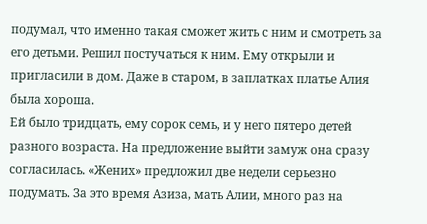подумал, что именно такая сможет жить с ним и смотреть за его детьми. Решил постучаться к ним. Ему открыли и пригласили в дом. Даже в старом, в заплатках платье Алия была хороша.
Ей было тридцать, ему сорок семь, и у него пятеро детей разного возраста. На предложение выйти замуж она сразу согласилась. «Жених» предложил две недели серьезно подумать. За это время Азиза, мать Алии, много раз на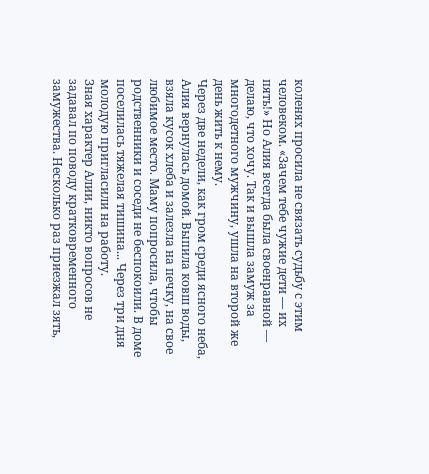коленях просила не связать судьбу с этим человеком. «Зачем тебе чужие дети — их пять!» Но Алия всегда была своенравной — делаю, что хочу. Так и вышла замуж за многодетного мужчину, ушла на второй же день жить к нему.
Через две недели, как гром среди ясного неба, Алия вернулась домой. Выпила ковш воды, взяла кусок хлеба и залезла на печку, на свое любимое место. Маму попросила, чтобы родственники и соседи не беспокоили. В доме поселилась тяжелая тишина... Через три дня молодую пригласили на работу.
Зная характер Алии, никто вопросов не задавал по поводу кратковременного замужества. Несколько раз приезжал зять,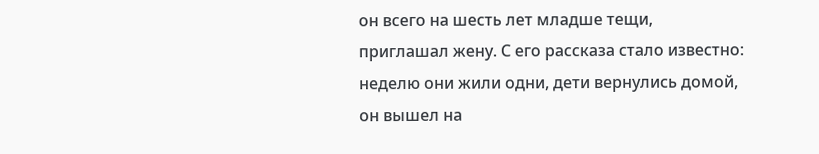он всего на шесть лет младше тещи, приглашал жену. С его рассказа стало известно: неделю они жили одни, дети вернулись домой, он вышел на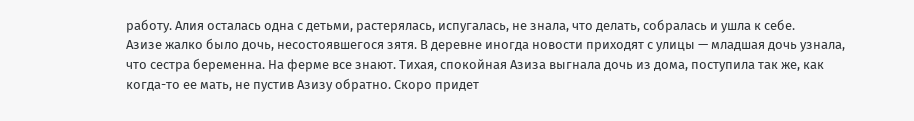работу. Алия осталась одна с детьми, растерялась, испугалась, не знала, что делать, собралась и ушла к себе.
Азизе жалко было дочь, несостоявшегося зятя. В деревне иногда новости приходят с улицы — младшая дочь узнала, что сестра беременна. На ферме все знают. Тихая, спокойная Азиза выгнала дочь из дома, поступила так же, как когда-то ее мать, не пустив Азизу обратно. Скоро придет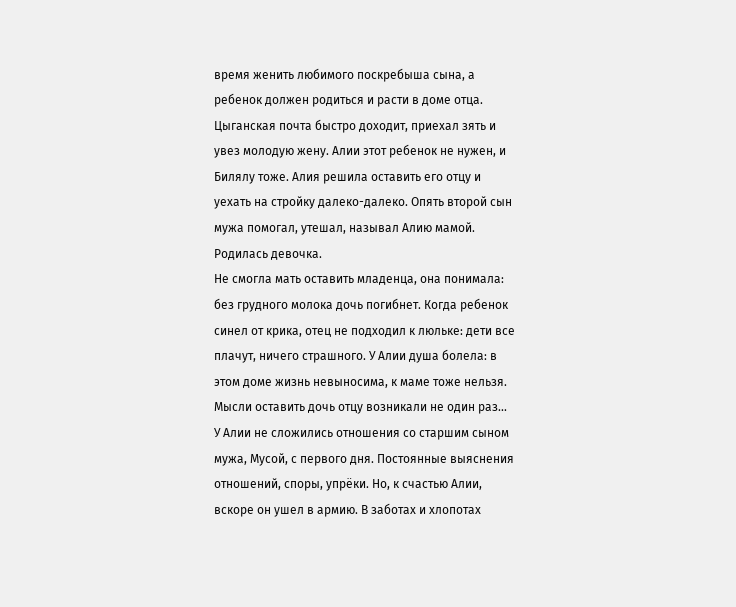время женить любимого поскребыша сына, а ребенок должен родиться и расти в доме отца.
Цыганская почта быстро доходит, приехал зять и увез молодую жену. Алии этот ребенок не нужен, и Билялу тоже. Алия решила оставить его отцу и уехать на стройку далеко-далеко. Опять второй сын мужа помогал, утешал, называл Алию мамой. Родилась девочка.
Не смогла мать оставить младенца, она понимала: без грудного молока дочь погибнет. Когда ребенок синел от крика, отец не подходил к люльке: дети все плачут, ничего страшного. У Алии душа болела: в этом доме жизнь невыносима, к маме тоже нельзя. Мысли оставить дочь отцу возникали не один раз...
У Алии не сложились отношения со старшим сыном мужа, Мусой, с первого дня. Постоянные выяснения отношений, споры, упрёки. Но, к счастью Алии, вскоре он ушел в армию. В заботах и хлопотах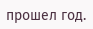прошел год.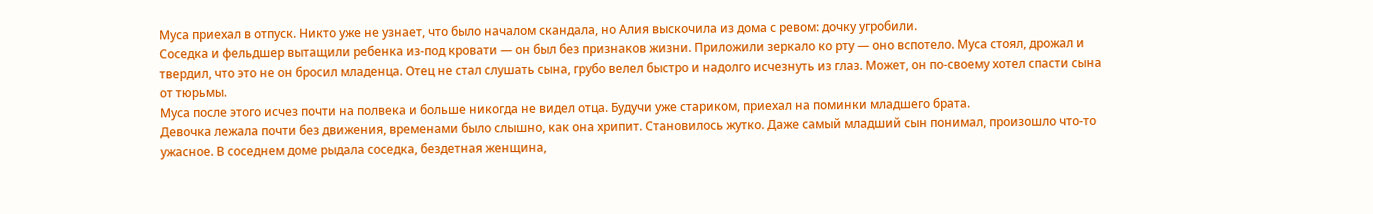Муса приехал в отпуск. Никто уже не узнает, что было началом скандала, но Алия выскочила из дома с ревом: дочку угробили.
Соседка и фельдшер вытащили ребенка из-под кровати — он был без признаков жизни. Приложили зеркало ко рту — оно вспотело. Муса стоял, дрожал и твердил, что это не он бросил младенца. Отец не стал слушать сына, грубо велел быстро и надолго исчезнуть из глаз. Может, он по-своему хотел спасти сына от тюрьмы.
Муса после этого исчез почти на полвека и больше никогда не видел отца. Будучи уже стариком, приехал на поминки младшего брата.
Девочка лежала почти без движения, временами было слышно, как она хрипит. Становилось жутко. Даже самый младший сын понимал, произошло что-то ужасное. В соседнем доме рыдала соседка, бездетная женщина,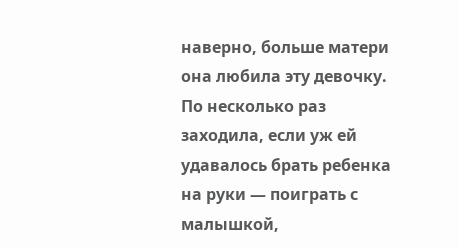наверно, больше матери она любила эту девочку. По несколько раз заходила, если уж ей удавалось брать ребенка на руки — поиграть с малышкой,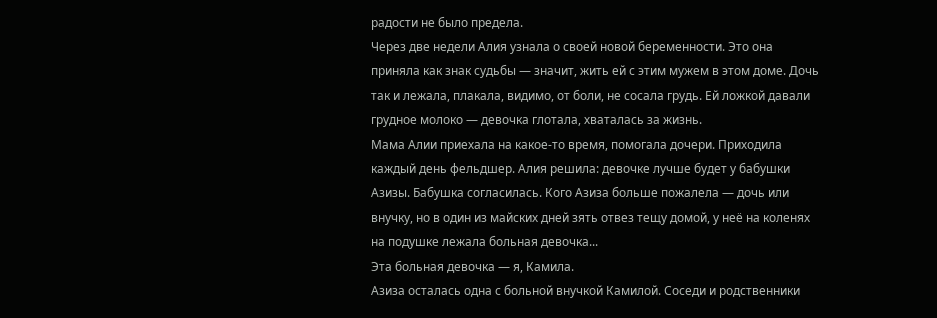радости не было предела.
Через две недели Алия узнала о своей новой беременности. Это она приняла как знак судьбы — значит, жить ей с этим мужем в этом доме. Дочь так и лежала, плакала, видимо, от боли, не сосала грудь. Ей ложкой давали грудное молоко — девочка глотала, хваталась за жизнь.
Мама Алии приехала на какое-то время, помогала дочери. Приходила каждый день фельдшер. Алия решила: девочке лучше будет у бабушки Азизы. Бабушка согласилась. Кого Азиза больше пожалела — дочь или внучку, но в один из майских дней зять отвез тещу домой, у неё на коленях на подушке лежала больная девочка...
Эта больная девочка — я, Камила.
Азиза осталась одна с больной внучкой Камилой. Соседи и родственники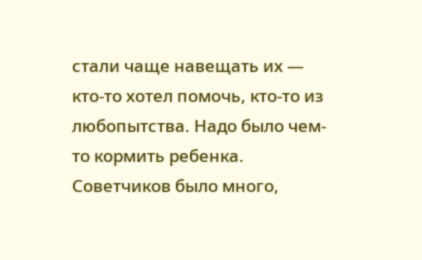стали чаще навещать их — кто-то хотел помочь, кто-то из любопытства. Надо было чем-то кормить ребенка. Советчиков было много,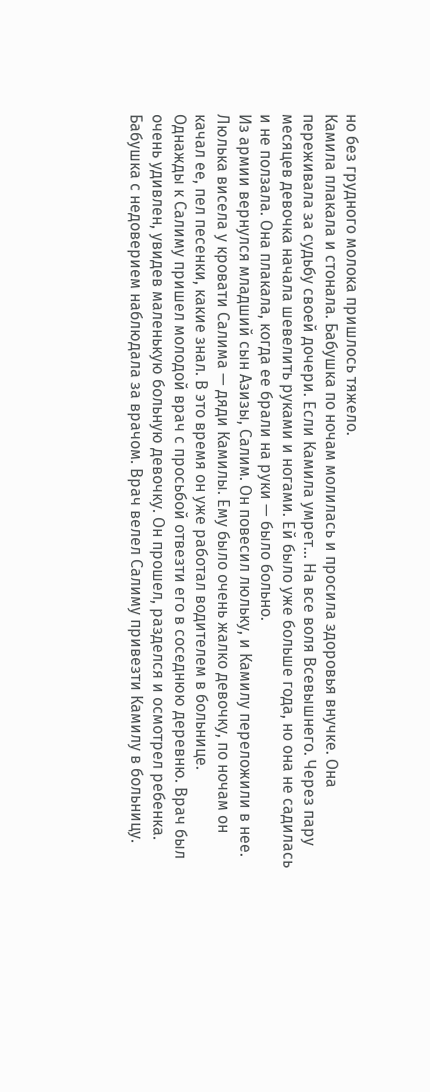но без грудного молока пришлось тяжело.
Камила плакала и стонала. Бабушка по ночам молилась и просила здоровья внучке. Она переживала за судьбу своей дочери. Если Камила умрет... На все воля Всевышнего. Через пару месяцев девочка начала шевелить руками и ногами. Ей было уже больше года, но она не садилась и не ползала. Она плакала, когда ее брали на руки — было больно.
Из армии вернулся младший сын Азизы, Салим. Он повесил люльку, и Камилу переложили в нее. Люлька висела у кровати Салима — дяди Камилы. Ему было очень жалко девочку, по ночам он качал ее, пел песенки, какие знал. В это время он уже работал водителем в больнице.
Однажды к Салиму пришел молодой врач с просьбой отвезти его в соседнюю деревню. Врач был очень удивлен, увидев маленькую больную девочку. Он прошел, разделся и осмотрел ребенка. Бабушка с недоверием наблюдала за врачом. Врач велел Салиму привезти Камилу в больницу.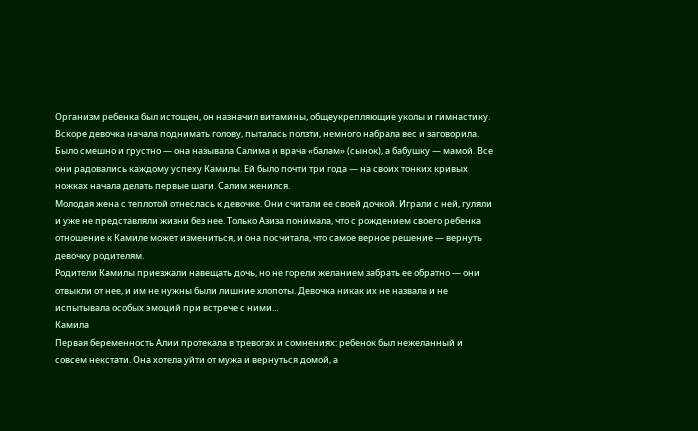Организм ребенка был истощен, он назначил витамины, общеукрепляющие уколы и гимнастику. Вскоре девочка начала поднимать голову, пыталась ползти, немного набрала вес и заговорила.
Было смешно и грустно — она называла Салима и врача «балам» (сынок), а бабушку — мамой. Все они радовались каждому успеху Камилы. Ей было почти три года — на своих тонких кривых ножках начала делать первые шаги. Салим женился.
Молодая жена с теплотой отнеслась к девочке. Они считали ее своей дочкой. Играли с ней, гуляли и уже не представляли жизни без нее. Только Азиза понимала, что с рождением своего ребенка отношение к Камиле может измениться, и она посчитала, что самое верное решение — вернуть девочку родителям.
Родители Камилы приезжали навещать дочь, но не горели желанием забрать ее обратно — они отвыкли от нее, и им не нужны были лишние хлопоты. Девочка никак их не назвала и не испытывала особых эмоций при встрече с ними...
Камила
Первая беременность Алии протекала в тревогах и сомнениях: ребенок был нежеланный и совсем некстати. Она хотела уйти от мужа и вернуться домой, а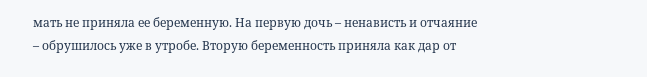мать не приняла ее беременную. На первую дочь – ненависть и отчаяние – обрушилось уже в утробе. Вторую беременность приняла как дар от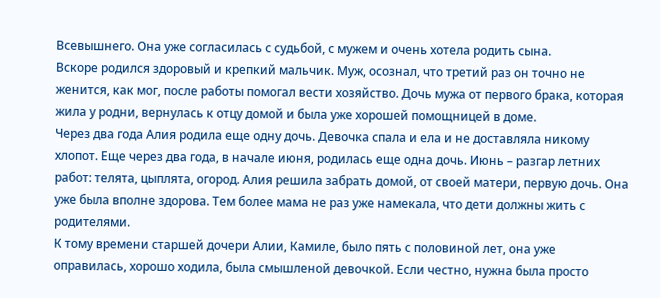Всевышнего. Она уже согласилась с судьбой, с мужем и очень хотела родить сына.
Вскоре родился здоровый и крепкий мальчик. Муж, осознал, что третий раз он точно не женится, как мог, после работы помогал вести хозяйство. Дочь мужа от первого брака, которая жила у родни, вернулась к отцу домой и была уже хорошей помощницей в доме.
Через два года Алия родила еще одну дочь. Девочка спала и ела и не доставляла никому хлопот. Еще через два года, в начале июня, родилась еще одна дочь. Июнь – разгар летних работ: телята, цыплята, огород. Алия решила забрать домой, от своей матери, первую дочь. Она уже была вполне здорова. Тем более мама не раз уже намекала, что дети должны жить с родителями.
К тому времени старшей дочери Алии, Камиле, было пять с половиной лет, она уже оправилась, хорошо ходила, была смышленой девочкой. Если честно, нужна была просто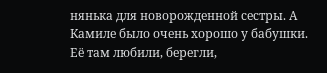нянька для новорожденной сестры. А Камиле было очень хорошо у бабушки. Её там любили, берегли,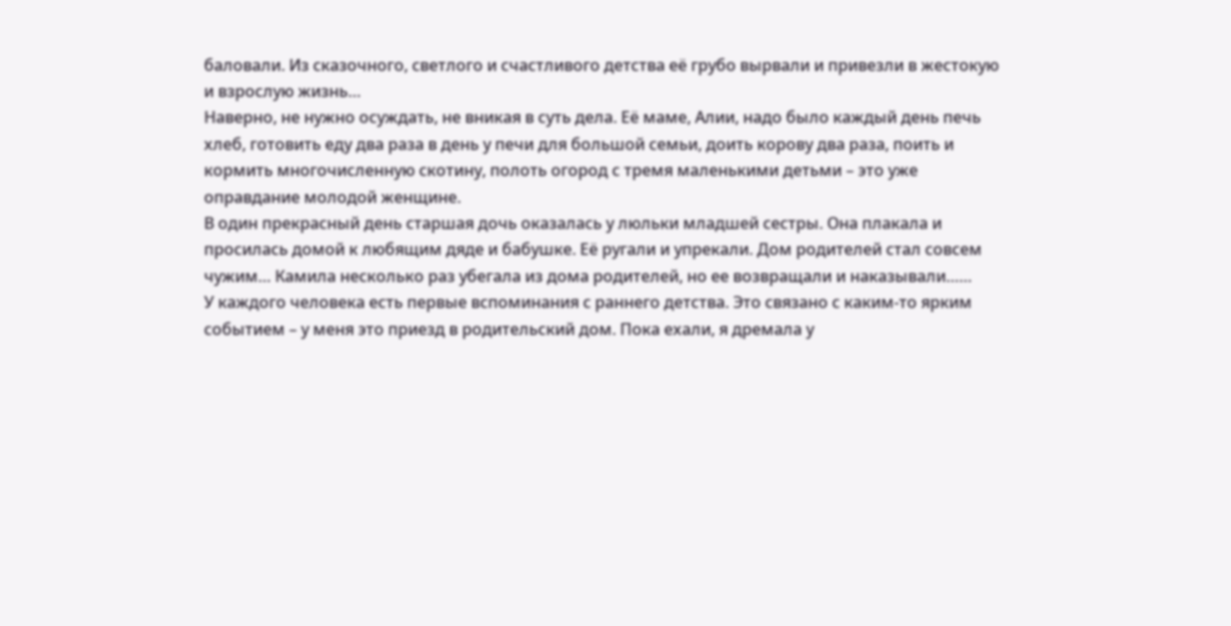баловали. Из сказочного, светлого и счастливого детства её грубо вырвали и привезли в жестокую и взрослую жизнь…
Наверно, не нужно осуждать, не вникая в суть дела. Её маме, Алии, надо было каждый день печь хлеб, готовить еду два раза в день у печи для большой семьи, доить корову два раза, поить и кормить многочисленную скотину, полоть огород с тремя маленькими детьми – это уже оправдание молодой женщине.
В один прекрасный день старшая дочь оказалась у люльки младшей сестры. Она плакала и просилась домой к любящим дяде и бабушке. Её ругали и упрекали. Дом родителей стал совсем чужим… Камила несколько раз убегала из дома родителей, но ее возвращали и наказывали……
У каждого человека есть первые вспоминания с раннего детства. Это связано с каким-то ярким событием – у меня это приезд в родительский дом. Пока ехали, я дремала у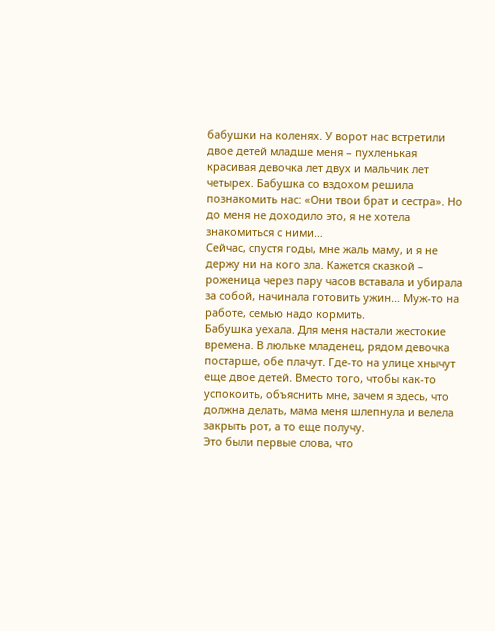бабушки на коленях. У ворот нас встретили двое детей младше меня – пухленькая красивая девочка лет двух и мальчик лет четырех. Бабушка со вздохом решила познакомить нас: «Они твои брат и сестра». Но до меня не доходило это, я не хотела знакомиться с ними…
Сейчас, спустя годы, мне жаль маму, и я не держу ни на кого зла. Кажется сказкой – роженица через пару часов вставала и убирала за собой, начинала готовить ужин… Муж-то на работе, семью надо кормить.
Бабушка уехала. Для меня настали жестокие времена. В люльке младенец, рядом девочка постарше, обе плачут. Где-то на улице хнычут еще двое детей. Вместо того, чтобы как-то успокоить, объяснить мне, зачем я здесь, что должна делать, мама меня шлепнула и велела закрыть рот, а то еще получу.
Это были первые слова, что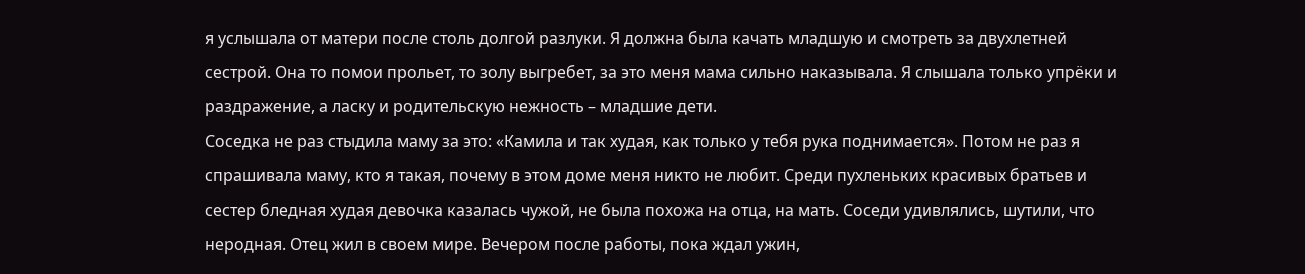я услышала от матери после столь долгой разлуки. Я должна была качать младшую и смотреть за двухлетней сестрой. Она то помои прольет, то золу выгребет, за это меня мама сильно наказывала. Я слышала только упрёки и раздражение, а ласку и родительскую нежность – младшие дети.
Соседка не раз стыдила маму за это: «Камила и так худая, как только у тебя рука поднимается». Потом не раз я спрашивала маму, кто я такая, почему в этом доме меня никто не любит. Среди пухленьких красивых братьев и сестер бледная худая девочка казалась чужой, не была похожа на отца, на мать. Соседи удивлялись, шутили, что неродная. Отец жил в своем мире. Вечером после работы, пока ждал ужин,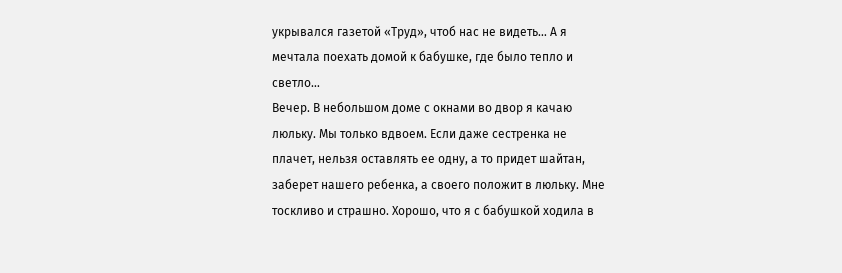укрывался газетой «Труд», чтоб нас не видеть… А я мечтала поехать домой к бабушке, где было тепло и светло…
Вечер. В небольшом доме с окнами во двор я качаю люльку. Мы только вдвоем. Если даже сестренка не плачет, нельзя оставлять ее одну, а то придет шайтан, заберет нашего ребенка, а своего положит в люльку. Мне тоскливо и страшно. Хорошо, что я с бабушкой ходила в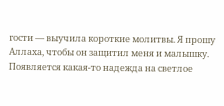гости — выучила короткие молитвы. Я прошу Аллаха, чтобы он защитил меня и малышку. Появляется какая-то надежда на светлое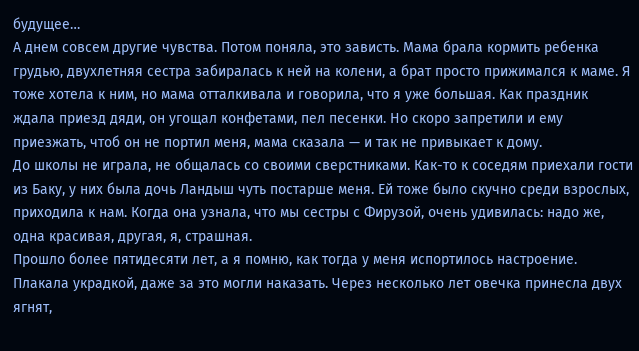будущее…
А днем совсем другие чувства. Потом поняла, это зависть. Мама брала кормить ребенка грудью, двухлетняя сестра забиралась к ней на колени, а брат просто прижимался к маме. Я тоже хотела к ним, но мама отталкивала и говорила, что я уже большая. Как праздник ждала приезд дяди, он угощал конфетами, пел песенки. Но скоро запретили и ему приезжать, чтоб он не портил меня, мама сказала — и так не привыкает к дому.
До школы не играла, не общалась со своими сверстниками. Как-то к соседям приехали гости из Баку, у них была дочь Ландыш чуть постарше меня. Ей тоже было скучно среди взрослых, приходила к нам. Когда она узнала, что мы сестры с Фирузой, очень удивилась: надо же, одна красивая, другая, я, страшная.
Прошло более пятидесяти лет, а я помню, как тогда у меня испортилось настроение. Плакала украдкой, даже за это могли наказать. Через несколько лет овечка принесла двух ягнят,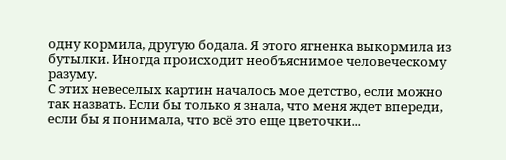одну кормила, другую бодала. Я этого ягненка выкормила из бутылки. Иногда происходит необъяснимое человеческому разуму.
С этих невеселых картин началось мое детство, если можно так назвать. Если бы только я знала, что меня ждет впереди, если бы я понимала, что всё это еще цветочки...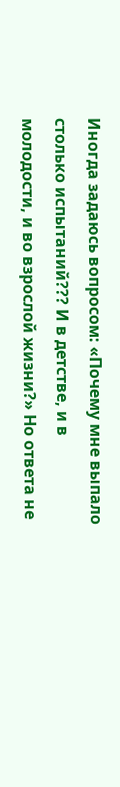Иногда задаюсь вопросом: «Почему мне выпало столько испытаний??? И в детстве, и в молодости, и во взрослой жизни?» Но ответа не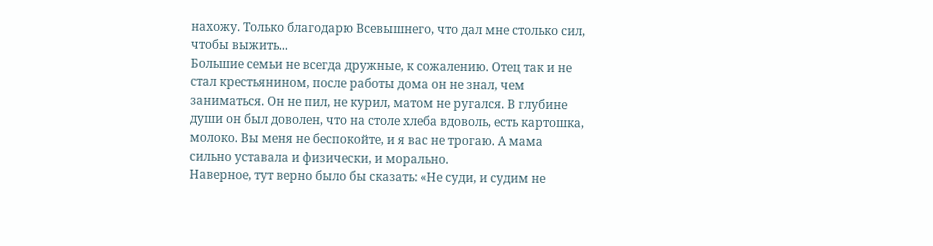нахожу. Только благодарю Всевышнего, что дал мне столько сил, чтобы выжить...
Большие семьи не всегда дружные, к сожалению. Отец так и не стал крестьянином, после работы дома он не знал, чем заниматься. Он не пил, не курил, матом не ругался. В глубине души он был доволен, что на столе хлеба вдоволь, есть картошка, молоко. Вы меня не беспокойте, и я вас не трогаю. А мама сильно уставала и физически, и морально.
Наверное, тут верно было бы сказать: «Не суди, и судим не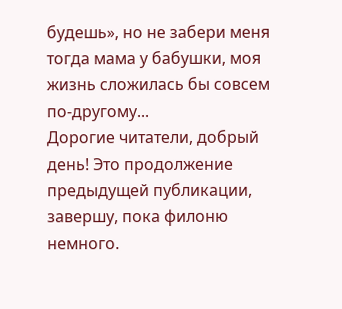будешь», но не забери меня тогда мама у бабушки, моя жизнь сложилась бы совсем по-другому...
Дорогие читатели, добрый день! Это продолжение предыдущей публикации, завершу, пока филоню немного.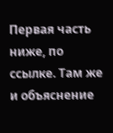Первая часть ниже, по ссылке. Там же и объяснение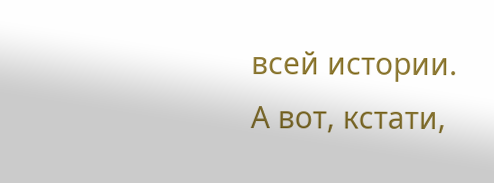всей истории.
А вот, кстати,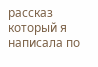рассказ который я написала по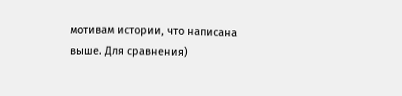мотивам истории, что написана выше. Для сравнения)